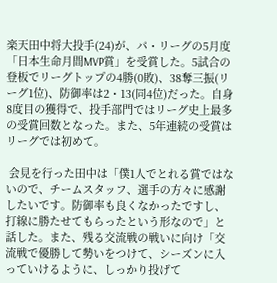楽天田中将大投手(24)が、パ・リーグの5月度「日本生命月間MVP賞」を受賞した。5試合の登板でリーグトップの4勝(0敗)、38奪三振(リーグ1位)、防御率は2・13(同4位)だった。自身8度目の獲得で、投手部門ではリーグ史上最多の受賞回数となった。また、5年連続の受賞はリーグでは初めて。

 会見を行った田中は「僕1人でとれる賞ではないので、チームスタッフ、選手の方々に感謝したいです。防御率も良くなかったですし、打線に勝たせてもらったという形なので」と話した。また、残る交流戦の戦いに向け「交流戦で優勝して勢いをつけて、シーズンに入っていけるように、しっかり投げて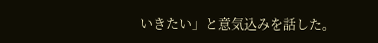いきたい」と意気込みを話した。